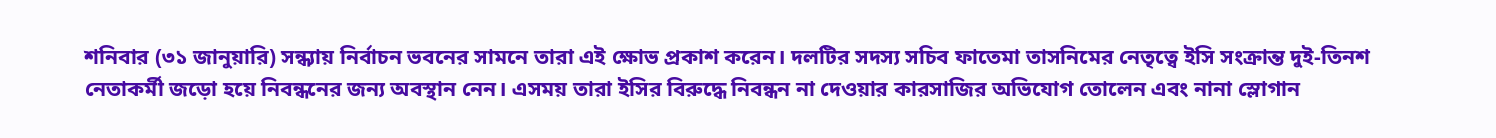শনিবার (৩১ জানুয়ারি) সন্ধ্যায় নির্বাচন ভবনের সামনে তারা এই ক্ষোভ প্রকাশ করেন। দলটির সদস্য সচিব ফাতেমা তাসনিমের নেতৃত্বে ইসি সংক্রান্ত দুই-তিনশ নেতাকর্মী জড়ো হয়ে নিবন্ধনের জন্য অবস্থান নেন। এসময় তারা ইসির বিরুদ্ধে নিবন্ধন না দেওয়ার কারসাজির অভিযোগ তোলেন এবং নানা স্লোগান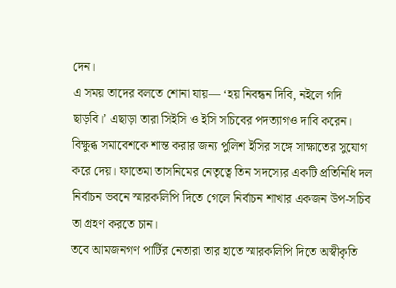দেন।
এ সময় তাদের বলতে শোনা যায়— ‘হয় নিবন্ধন দিবি, নইলে গদি ছাড়বি।’ এছাড়া তারা সিইসি ও ইসি সচিবের পদত্যাগও দাবি করেন। বিক্ষুব্ধ সমাবেশকে শান্ত করার জন্য পুলিশ ইসির সঙ্গে সাক্ষাতের সুযোগ করে দেয়। ফাতেমা তাসনিমের নেতৃত্বে তিন সদস্যের একটি প্রতিনিধি দল নির্বাচন ভবনে স্মারকলিপি দিতে গেলে নির্বাচন শাখার একজন উপ-সচিব তা গ্রহণ করতে চান।
তবে আমজনগণ পার্টির নেতারা তার হাতে স্মারকলিপি দিতে অস্বীকৃতি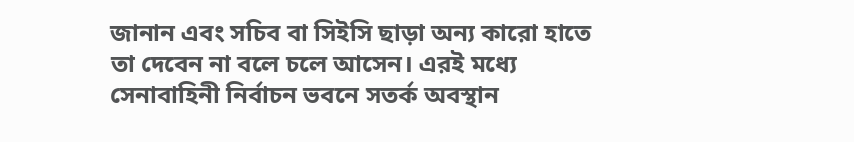জানান এবং সচিব বা সিইসি ছাড়া অন্য কারো হাতে তা দেবেন না বলে চলে আসেন। এরই মধ্যে সেনাবাহিনী নির্বাচন ভবনে সতর্ক অবস্থান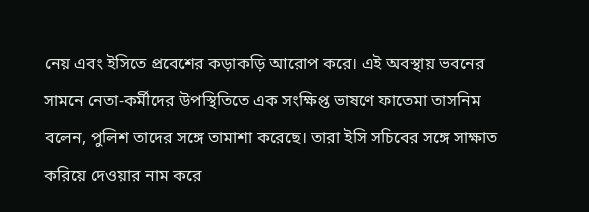নেয় এবং ইসিতে প্রবেশের কড়াকড়ি আরোপ করে। এই অবস্থায় ভবনের সামনে নেতা-কর্মীদের উপস্থিতিতে এক সংক্ষিপ্ত ভাষণে ফাতেমা তাসনিম বলেন, পুলিশ তাদের সঙ্গে তামাশা করেছে। তারা ইসি সচিবের সঙ্গে সাক্ষাত করিয়ে দেওয়ার নাম করে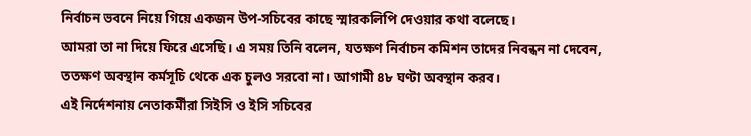নির্বাচন ভবনে নিয়ে গিয়ে একজন উপ-সচিবের কাছে স্মারকলিপি দেওয়ার কথা বলেছে।
আমরা তা না দিয়ে ফিরে এসেছি। এ সময় তিনি বলেন, যতক্ষণ নির্বাচন কমিশন তাদের নিবন্ধন না দেবেন, ততক্ষণ অবস্থান কর্মসূচি থেকে এক চুলও সরবো না। আগামী ৪৮ ঘণ্টা অবস্থান করব।
এই নির্দেশনায় নেতাকর্মীরা সিইসি ও ইসি সচিবের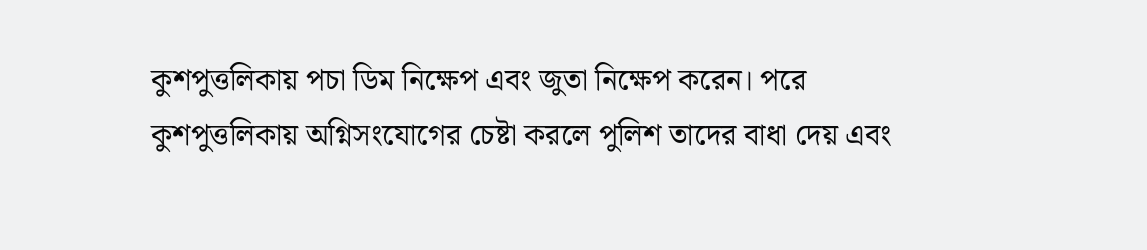কুশপুত্তলিকায় পচা ডিম নিক্ষেপ এবং জুতা নিক্ষেপ করেন। পরে কুশপুত্তলিকায় অগ্নিসংযোগের চেষ্টা করলে পুলিশ তাদের বাধা দেয় এবং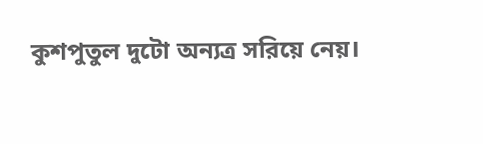কুশপুতুল দুটো অন্যত্র সরিয়ে নেয়।